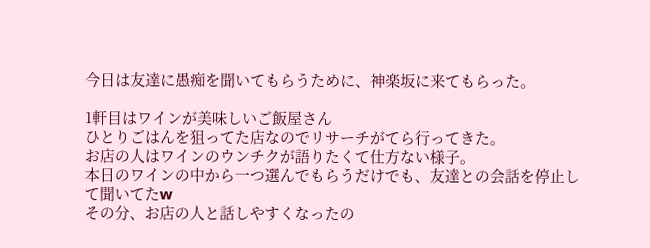今日は友達に愚痴を聞いてもらうために、神楽坂に来てもらった。

1軒目はワインが美味しいご飯屋さん
ひとりごはんを狙ってた店なのでリサーチがてら行ってきた。
お店の人はワインのウンチクが語りたくて仕方ない様子。
本日のワインの中から一つ選んでもらうだけでも、友達との会話を停止して聞いてたw
その分、お店の人と話しやすくなったの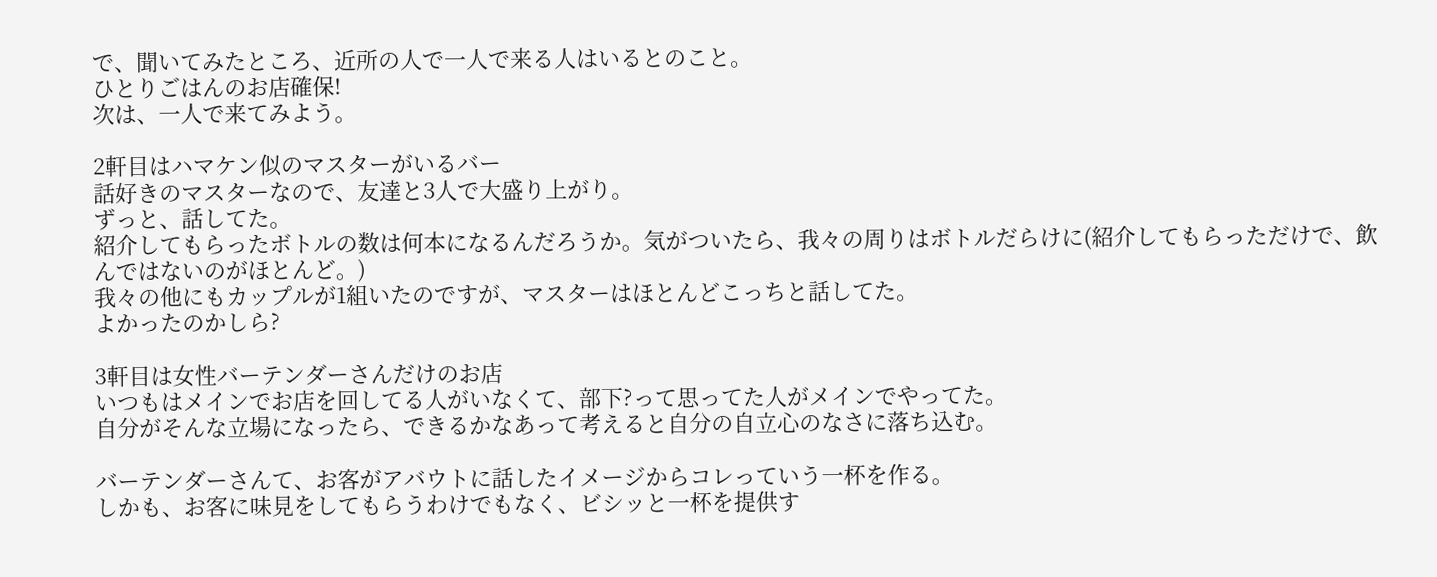で、聞いてみたところ、近所の人で一人で来る人はいるとのこと。
ひとりごはんのお店確保!
次は、一人で来てみよう。

2軒目はハマケン似のマスターがいるバー
話好きのマスターなので、友達と3人で大盛り上がり。
ずっと、話してた。
紹介してもらったボトルの数は何本になるんだろうか。気がついたら、我々の周りはボトルだらけに(紹介してもらっただけで、飲んではないのがほとんど。)
我々の他にもカップルが1組いたのですが、マスターはほとんどこっちと話してた。
よかったのかしら?

3軒目は女性バーテンダーさんだけのお店
いつもはメインでお店を回してる人がいなくて、部下?って思ってた人がメインでやってた。
自分がそんな立場になったら、できるかなあって考えると自分の自立心のなさに落ち込む。

バーテンダーさんて、お客がアバウトに話したイメージからコレっていう一杯を作る。
しかも、お客に味見をしてもらうわけでもなく、ビシッと一杯を提供す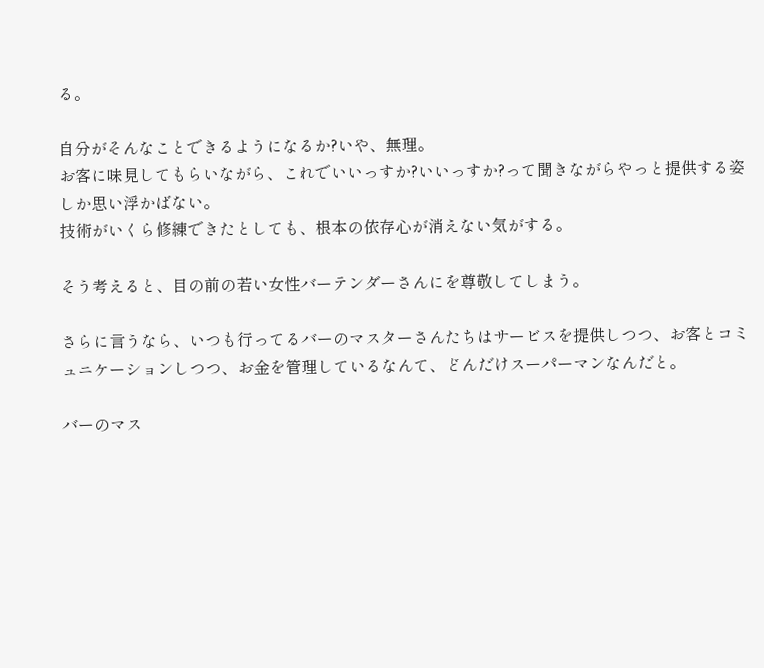る。

自分がそんなことできるようになるか?いや、無理。
お客に味見してもらいながら、これでいいっすか?いいっすか?って聞きながらやっと提供する姿しか思い浮かばない。
技術がいくら修練できたとしても、根本の依存心が消えない気がする。

そう考えると、目の前の若い女性バーテンダーさんにを尊敬してしまう。

さらに言うなら、いつも行ってるバーのマスターさんたちはサービスを提供しつつ、お客とコミュニケーションしつつ、お金を管理しているなんて、どんだけスーパーマンなんだと。

バーのマス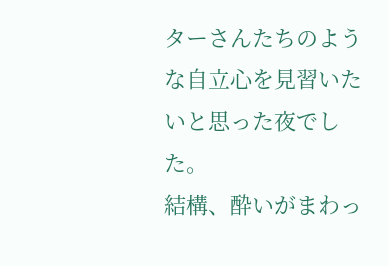ターさんたちのような自立心を見習いたいと思った夜でした。
結構、酔いがまわっ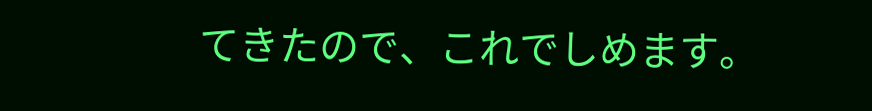てきたので、これでしめます。